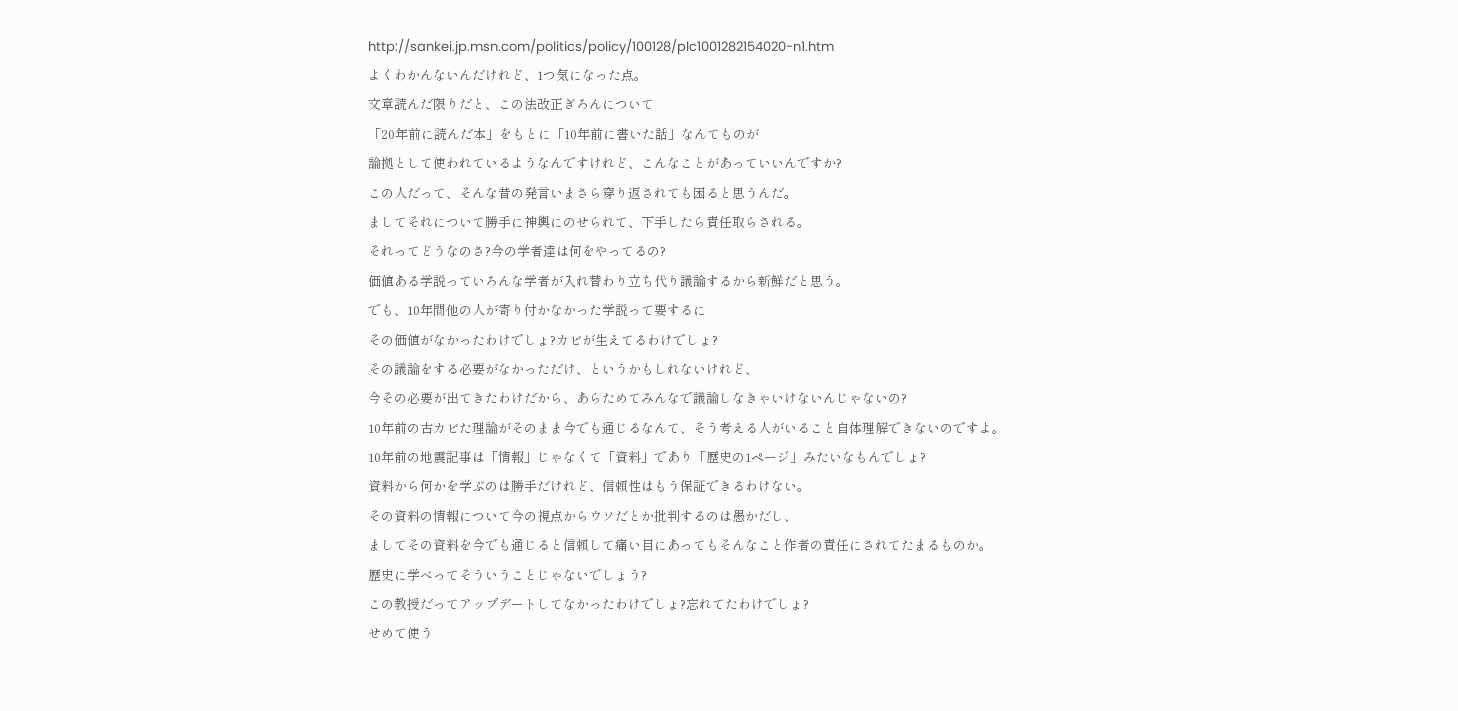http://sankei.jp.msn.com/politics/policy/100128/plc1001282154020-n1.htm
よくわかんないんだけれど、1つ気になった点。
文章読んだ限りだと、この法改正ぎろんについて
「20年前に読んだ本」をもとに「10年前に書いた話」なんてものが
論拠として使われているようなんですけれど、こんなことがあっていいんですか?
この人だって、そんな昔の発言いまさら穿り返されても困ると思うんだ。
ましてそれについて勝手に神輿にのせられて、下手したら責任取らされる。
それってどうなのさ?今の学者達は何をやってるの?
価値ある学説っていろんな学者が入れ替わり立ち代り議論するから新鮮だと思う。
でも、10年間他の人が寄り付かなかった学説って要するに
その価値がなかったわけでしょ?カビが生えてるわけでしょ?
その議論をする必要がなかっただけ、というかもしれないけれど、
今その必要が出てきたわけだから、あらためてみんなで議論しなきゃいけないんじゃないの?
10年前の古カビた理論がそのまま今でも通じるなんて、そう考える人がいること自体理解できないのですよ。
10年前の地震記事は「情報」じゃなくて「資料」であり「歴史の1ページ」みたいなもんでしょ?
資料から何かを学ぶのは勝手だけれど、信頼性はもう保証できるわけない。
その資料の情報について今の視点からウソだとか批判するのは愚かだし、
ましてその資料を今でも通じると信頼して痛い目にあってもそんなこと作者の責任にされてたまるものか。
歴史に学べってそういうことじゃないでしょう?
この教授だってアップデートしてなかったわけでしょ?忘れてたわけでしょ?
せめて使う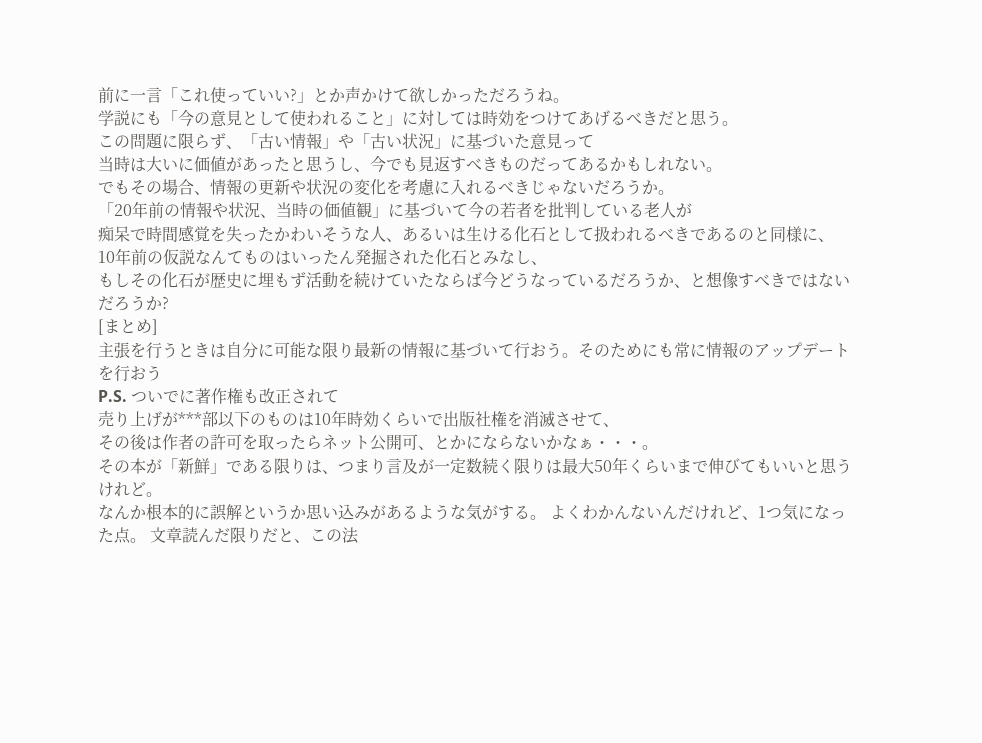前に一言「これ使っていい?」とか声かけて欲しかっただろうね。
学説にも「今の意見として使われること」に対しては時効をつけてあげるべきだと思う。
この問題に限らず、「古い情報」や「古い状況」に基づいた意見って
当時は大いに価値があったと思うし、今でも見返すべきものだってあるかもしれない。
でもその場合、情報の更新や状況の変化を考慮に入れるべきじゃないだろうか。
「20年前の情報や状況、当時の価値観」に基づいて今の若者を批判している老人が
痴呆で時間感覚を失ったかわいそうな人、あるいは生ける化石として扱われるべきであるのと同様に、
10年前の仮説なんてものはいったん発掘された化石とみなし、
もしその化石が歴史に埋もず活動を続けていたならば今どうなっているだろうか、と想像すべきではないだろうか?
[まとめ]
主張を行うときは自分に可能な限り最新の情報に基づいて行おう。そのためにも常に情報のアップデートを行おう
P.S. ついでに著作権も改正されて
売り上げが***部以下のものは10年時効くらいで出版社権を消滅させて、
その後は作者の許可を取ったらネット公開可、とかにならないかなぁ・・・。
その本が「新鮮」である限りは、つまり言及が一定数続く限りは最大50年くらいまで伸びてもいいと思うけれど。
なんか根本的に誤解というか思い込みがあるような気がする。 よくわかんないんだけれど、1つ気になった点。 文章読んだ限りだと、この法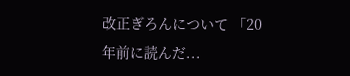改正ぎろんについて 「20年前に読んだ...